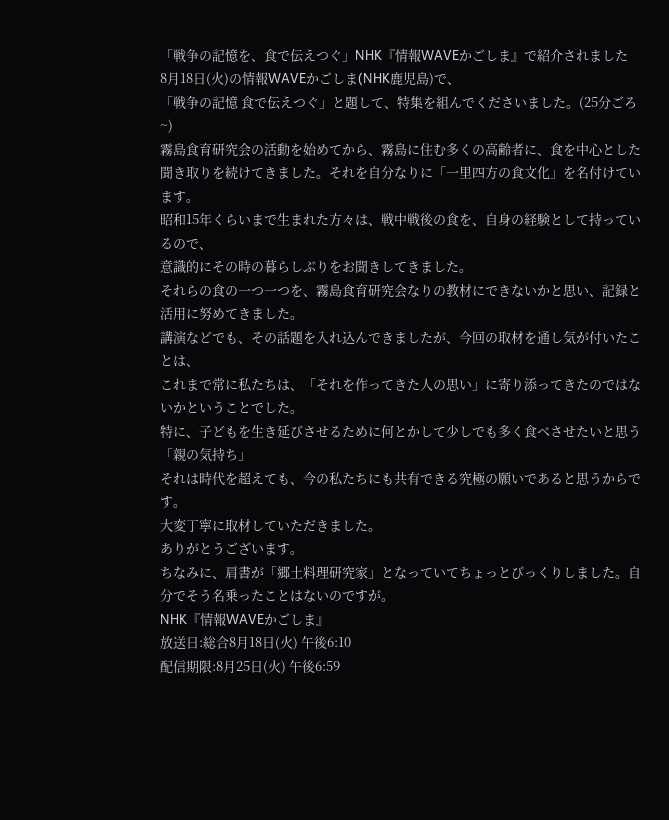「戦争の記憶を、食で伝えつぐ」NHK『情報WAVEかごしま』で紹介されました
8月18日(火)の情報WAVEかごしま(NHK鹿児島)で、
「戦争の記憶 食で伝えつぐ」と題して、特集を組んでくださいました。(25分ごろ~)
霧島食育研究会の活動を始めてから、霧島に住む多くの高齢者に、食を中心とした聞き取りを続けてきました。それを自分なりに「一里四方の食文化」を名付けています。
昭和15年くらいまで生まれた方々は、戦中戦後の食を、自身の経験として持っているので、
意識的にその時の暮らしぶりをお聞きしてきました。
それらの食の一つ一つを、霧島食育研究会なりの教材にできないかと思い、記録と活用に努めてきました。
講演などでも、その話題を入れ込んできましたが、今回の取材を通し気が付いたことは、
これまで常に私たちは、「それを作ってきた人の思い」に寄り添ってきたのではないかということでした。
特に、子どもを生き延びさせるために何とかして少しでも多く食べさせたいと思う「親の気持ち」
それは時代を超えても、今の私たちにも共有できる究極の願いであると思うからです。
大変丁寧に取材していただきました。
ありがとうございます。
ちなみに、肩書が「郷土料理研究家」となっていてちょっとびっくりしました。自分でそう名乗ったことはないのですが。
NHK『情報WAVEかごしま』
放送日:総合8月18日(火) 午後6:10
配信期限:8月25日(火) 午後6:59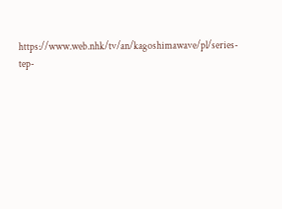https://www.web.nhk/tv/an/kagoshimawave/pl/series-tep-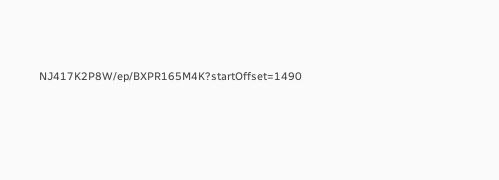NJ417K2P8W/ep/BXPR165M4K?startOffset=1490